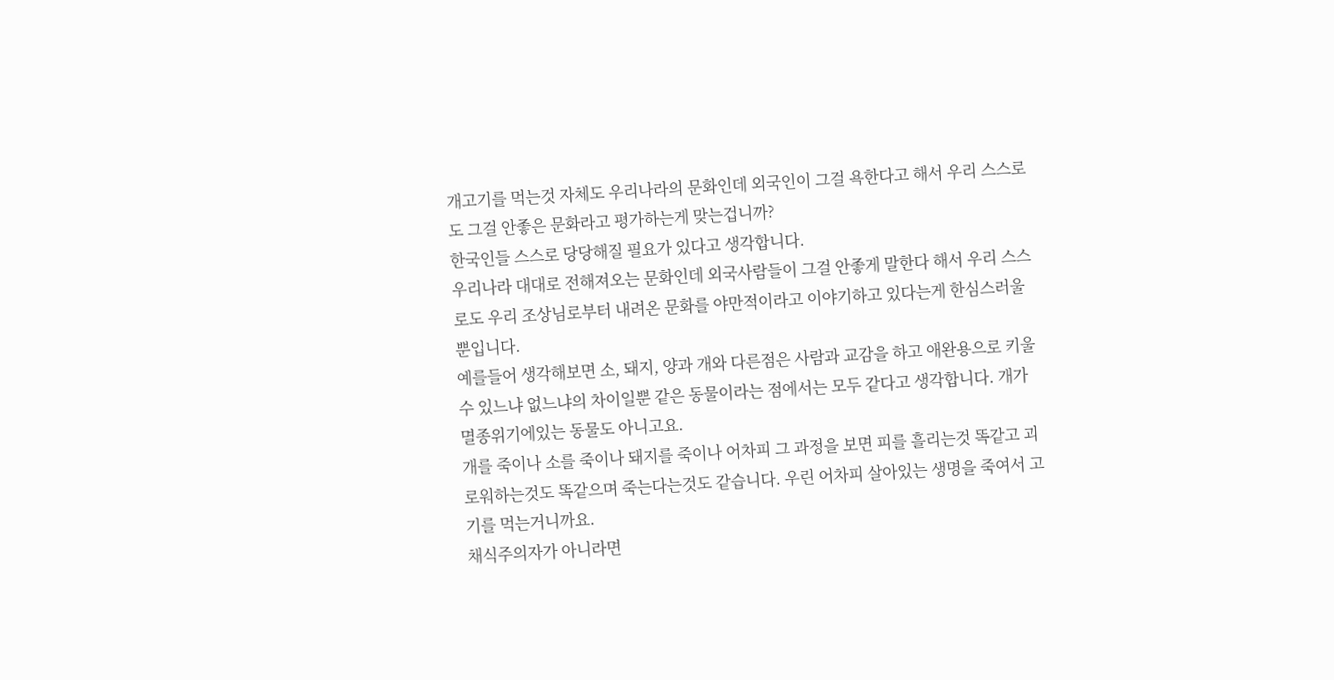개고기를 먹는것 자체도 우리나라의 문화인데 외국인이 그걸 욕한다고 해서 우리 스스로도 그걸 안좋은 문화라고 평가하는게 맞는겁니까?
한국인들 스스로 당당해질 필요가 있다고 생각합니다.
우리나라 대대로 전해져오는 문화인데 외국사람들이 그걸 안좋게 말한다 해서 우리 스스로도 우리 조상님로부터 내려온 문화를 야만적이라고 이야기하고 있다는게 한심스러울 뿐입니다.
예를들어 생각해보면 소, 돼지, 양과 개와 다른점은 사람과 교감을 하고 애완용으로 키울 수 있느냐 없느냐의 차이일뿐 같은 동물이라는 점에서는 모두 같다고 생각합니다. 개가 멸종위기에있는 동물도 아니고요.
개를 죽이나 소를 죽이나 돼지를 죽이나 어차피 그 과정을 보면 피를 흘리는것 똑같고 괴로워하는것도 똑같으며 죽는다는것도 같습니다. 우린 어차피 살아있는 생명을 죽여서 고기를 먹는거니까요.
채식주의자가 아니라면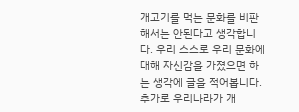개고기를 먹는 문화를 비판해서는 안된다고 생각합니다. 우리 스스로 우리 문화에 대해 자신감을 가졌으면 하는 생각에 글을 적어봅니다.
추가로 우리나라가 개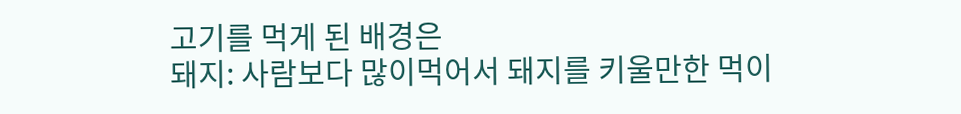고기를 먹게 된 배경은
돼지: 사람보다 많이먹어서 돼지를 키울만한 먹이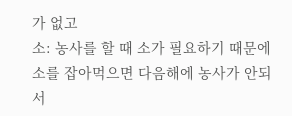가 없고
소: 농사를 할 때 소가 필요하기 때문에 소를 잡아먹으면 다음해에 농사가 안되서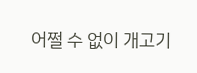어쩔 수 없이 개고기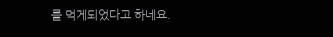를 먹게되었다고 하네요.